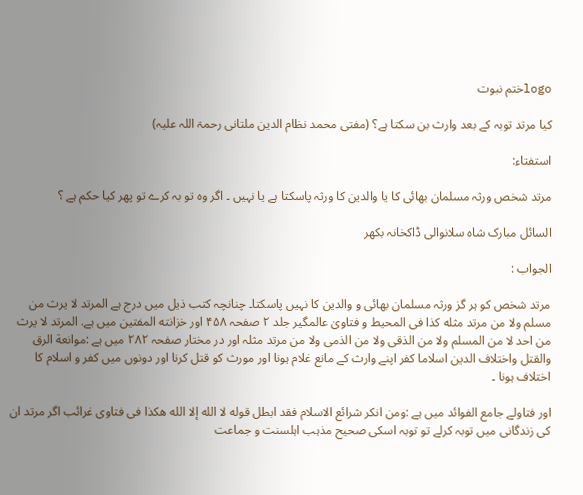logoختم نبوت

کیا مرتد توبہ کے بعد وارث بن سکتا ہے؟ (مفتی محمد نظام الدین ملتانی رحمۃ اللہ علیہ)

استفتاء:

مرتد شخص ورثہ مسلمان بھائی کا یا والدین کا ورثہ پاسکتا ہے یا نہیں ۔ اگر وہ تو بہ کرے تو پھر کیا حکم ہے ؟

السائل مبارک شاہ سلانوالی ڈاکخانہ بکھر

الجواب :

مرتد شخص کو ہر گز ورثہ مسلمان بھائی و والدین کا نہیں پاسکتا۔ چنانچہ کتب ذیل میں درج ہے المرتد لا يرث من مسلم ولا من مرتد مثله كذا فى المحيط و فتاویٰ عالمگیر جلد ۲ صفحہ ۴۵۸ اور خزانته المفتین میں ہے. المرتد لا يرث من احد لا من المسلم ولا من الذقى ولا من الذمی ولا من مرتد مثلہ اور در مختار صفحہ ۲۸۲ میں ہے :موانعة الرق والقتل واختلاف الدين اسلاما کفر اپنے وارث کے مانع غلام ہونا اور مورث کو قتل کرنا اور دونوں میں کفر و اسلام کا اختلاف ہونا ۔

اور فتاولے جامع الفوائد میں ہے :ومن انكر شرائع الاسلام فقد ابطل قوله لا الله إلا الله هكذا فی فتاوی غرائب اگر مرتد ان کی زندگانی میں توبہ کرلے تو توبہ اسکی صحیح مذہب اہلسنت و جماعت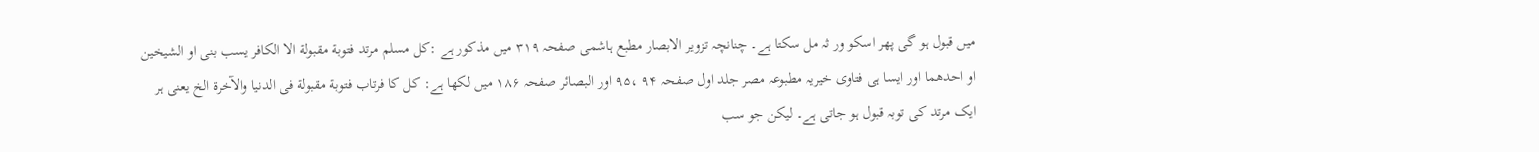میں قبول ہو گی پھر اسکو ور ثہ مل سکتا ہے۔ چنانچہ تزویر الابصار مطبع ہاشمی صفحہ ۳۱۹ میں مذکور ہے :كل مسلم مرتد فتوبة مقبولة الا الكافر يسب بنى او الشيخين او احدهما اور ایسا ہی فتاوی خیریہ مطبوعہ مصر جلد اول صفحہ ۹۴ ،۹۵ اور البصائر صفحہ ۱۸۶ میں لکھا ہے: کل كا فرتاب فتوبة مقبولة فى الدنيا والآخرة الخ یعنی ہر ایک مرتد کی توبہ قبول ہو جاتی ہے۔ لیکن جو سب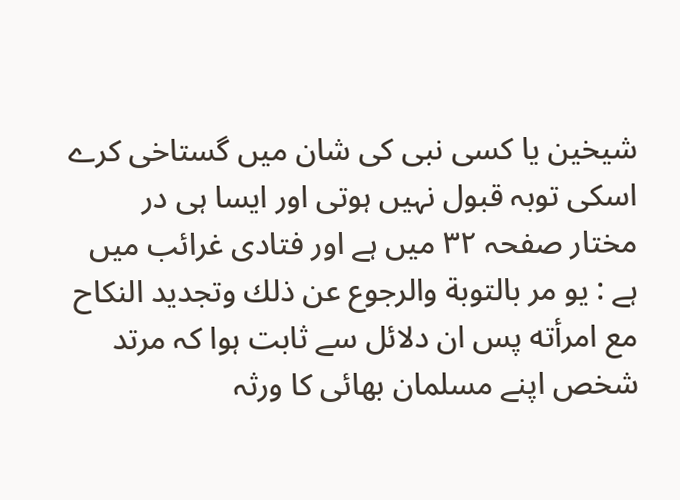شیخین یا کسی نبی کی شان میں گستاخی کرے اسکی توبہ قبول نہیں ہوتی اور ایسا ہی در مختار صفحہ ۳۲ میں ہے اور فتادی غرائب میں ہے : یو مر بالتوبة والرجوع عن ذلك وتجديد النكاح مع امرأته پس ان دلائل سے ثابت ہوا کہ مرتد شخص اپنے مسلمان بھائی کا ورثہ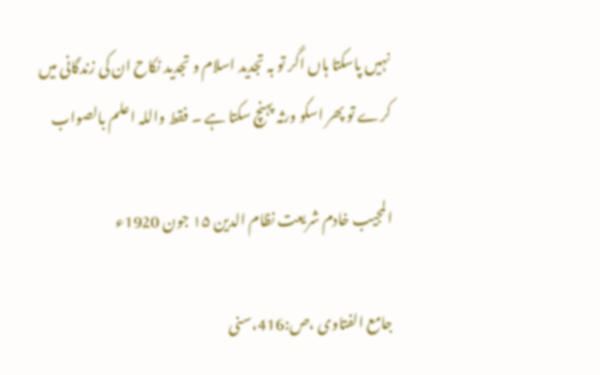نہیں پاسکتا ہاں اگر تو بہ تجدید اسلام و تجدید نکاح ان کی زندگانی میں کرے تو پھر اسکو ورثہ پہنچ سکتا ہے ۔ فقط واللہ اعلم بالصواب

المجيب خادم شریعت نظام الدین ۱۵ جون 1920ء

جامع الفتاوی ،ص:416،سنی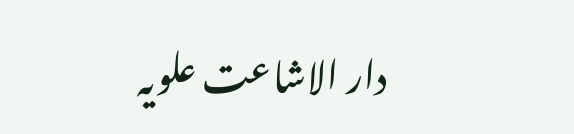دار الاشاعت علویہ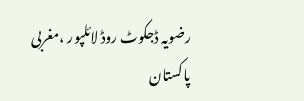رضویہ ڈجکوٹ روڈ لائلپور ،مغربی پاکستان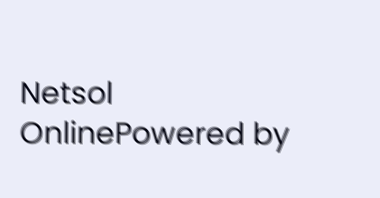Netsol OnlinePowered by